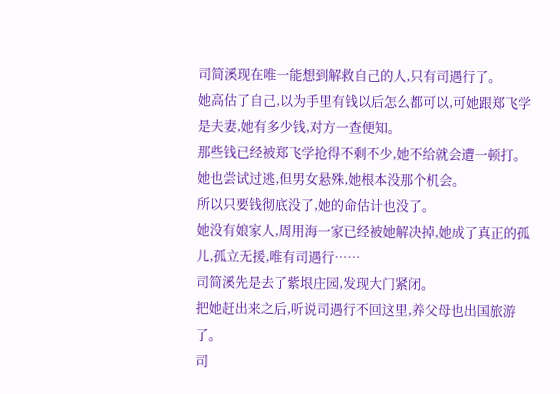司简溪现在唯一能想到解救自己的人,只有司遇行了。
她高估了自己,以为手里有钱以后怎么都可以,可她跟郑飞学是夫妻,她有多少钱,对方一查便知。
那些钱已经被郑飞学抢得不剩不少,她不给就会遭一顿打。
她也尝试过逃,但男女悬殊,她根本没那个机会。
所以只要钱彻底没了,她的命估计也没了。
她没有娘家人,周用海一家已经被她解决掉,她成了真正的孤儿,孤立无援,唯有司遇行……
司简溪先是去了紫垠庄园,发现大门紧闭。
把她赶出来之后,听说司遇行不回这里,养父母也出国旅游了。
司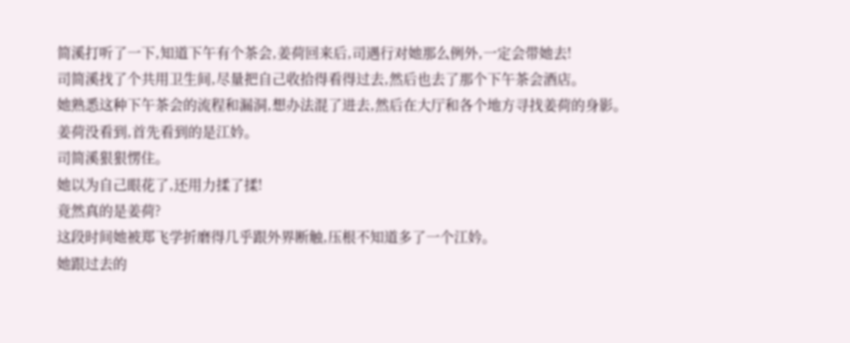简溪打听了一下,知道下午有个茶会,姜荷回来后,司遇行对她那么例外,一定会带她去!
司简溪找了个共用卫生间,尽量把自己收拾得看得过去,然后也去了那个下午茶会酒店。
她熟悉这种下午茶会的流程和漏洞,想办法混了进去,然后在大厅和各个地方寻找姜荷的身影。
姜荷没看到,首先看到的是江妗。
司简溪狠狠愣住。
她以为自己眼花了,还用力揉了揉!
竟然真的是姜荷?
这段时间她被郑飞学折磨得几乎跟外界断触,压根不知道多了一个江妗。
她跟过去的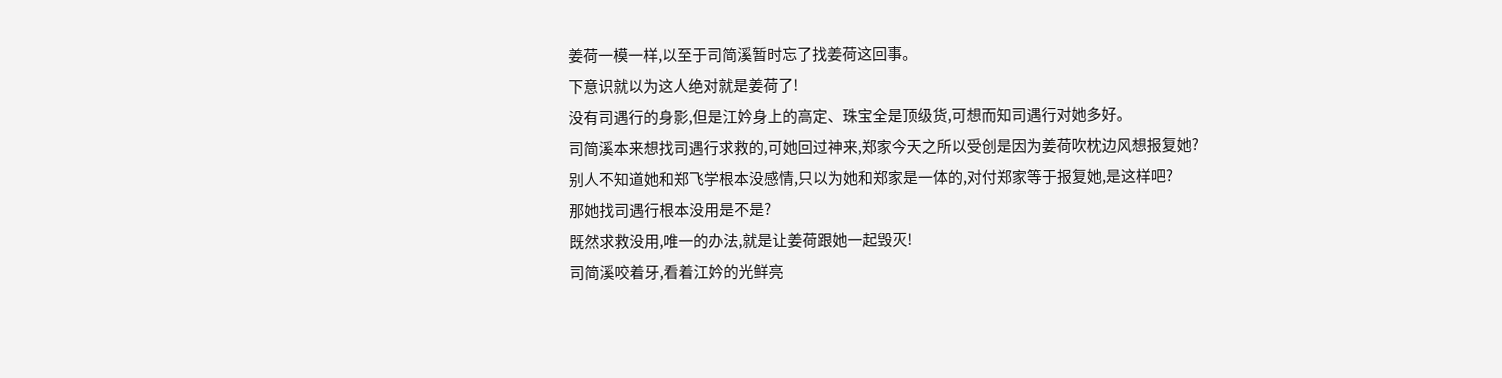姜荷一模一样,以至于司简溪暂时忘了找姜荷这回事。
下意识就以为这人绝对就是姜荷了!
没有司遇行的身影,但是江妗身上的高定、珠宝全是顶级货,可想而知司遇行对她多好。
司简溪本来想找司遇行求救的,可她回过神来,郑家今天之所以受创是因为姜荷吹枕边风想报复她?
别人不知道她和郑飞学根本没感情,只以为她和郑家是一体的,对付郑家等于报复她,是这样吧?
那她找司遇行根本没用是不是?
既然求救没用,唯一的办法,就是让姜荷跟她一起毁灭!
司简溪咬着牙,看着江妗的光鲜亮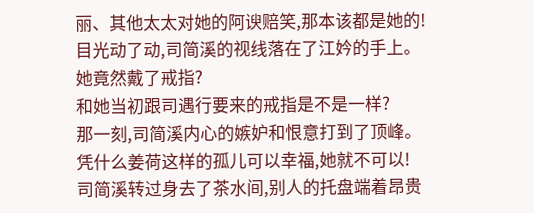丽、其他太太对她的阿谀赔笑,那本该都是她的!
目光动了动,司简溪的视线落在了江妗的手上。
她竟然戴了戒指?
和她当初跟司遇行要来的戒指是不是一样?
那一刻,司简溪内心的嫉妒和恨意打到了顶峰。
凭什么姜荷这样的孤儿可以幸福,她就不可以!
司简溪转过身去了茶水间,别人的托盘端着昂贵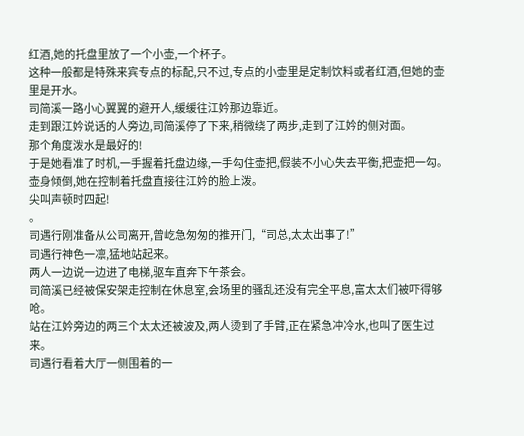红酒,她的托盘里放了一个小壶,一个杯子。
这种一般都是特殊来宾专点的标配,只不过,专点的小壶里是定制饮料或者红酒,但她的壶里是开水。
司简溪一路小心翼翼的避开人,缓缓往江妗那边靠近。
走到跟江妗说话的人旁边,司简溪停了下来,稍微绕了两步,走到了江妗的侧对面。
那个角度泼水是最好的!
于是她看准了时机,一手握着托盘边缘,一手勾住壶把,假装不小心失去平衡,把壶把一勾。
壶身倾倒,她在控制着托盘直接往江妗的脸上泼。
尖叫声顿时四起!
。
司遇行刚准备从公司离开,曾屹急匆匆的推开门,“司总,太太出事了!”
司遇行神色一凛,猛地站起来。
两人一边说一边进了电梯,驱车直奔下午茶会。
司简溪已经被保安架走控制在休息室,会场里的骚乱还没有完全平息,富太太们被吓得够呛。
站在江妗旁边的两三个太太还被波及,两人烫到了手臂,正在紧急冲冷水,也叫了医生过来。
司遇行看着大厅一侧围着的一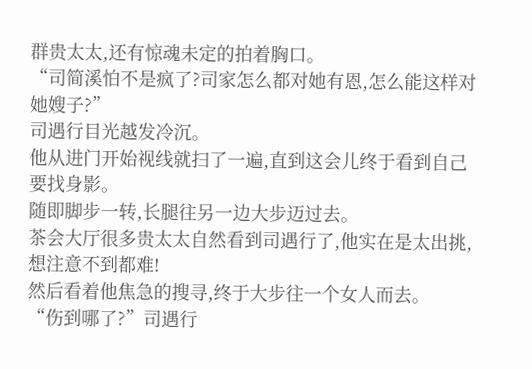群贵太太,还有惊魂未定的拍着胸口。
“司简溪怕不是疯了?司家怎么都对她有恩,怎么能这样对她嫂子?”
司遇行目光越发冷沉。
他从进门开始视线就扫了一遍,直到这会儿终于看到自己要找身影。
随即脚步一转,长腿往另一边大步迈过去。
茶会大厅很多贵太太自然看到司遇行了,他实在是太出挑,想注意不到都难!
然后看着他焦急的搜寻,终于大步往一个女人而去。
“伤到哪了?”司遇行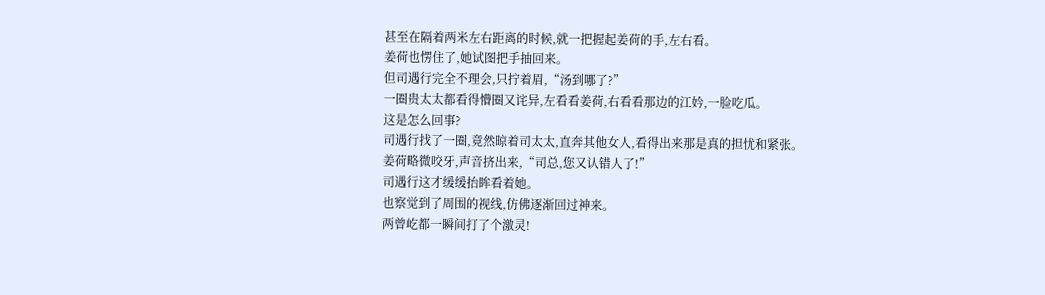甚至在隔着两米左右距离的时候,就一把握起姜荷的手,左右看。
姜荷也愣住了,她试图把手抽回来。
但司遇行完全不理会,只拧着眉,“汤到哪了?”
一圈贵太太都看得懵圈又诧异,左看看姜荷,右看看那边的江妗,一脸吃瓜。
这是怎么回事?
司遇行找了一圈,竟然晾着司太太,直奔其他女人,看得出来那是真的担忧和紧张。
姜荷略微咬牙,声音挤出来,“司总,您又认错人了!”
司遇行这才缓缓抬眸看着她。
也察觉到了周围的视线,仿佛逐渐回过神来。
两曾屹都一瞬间打了个激灵!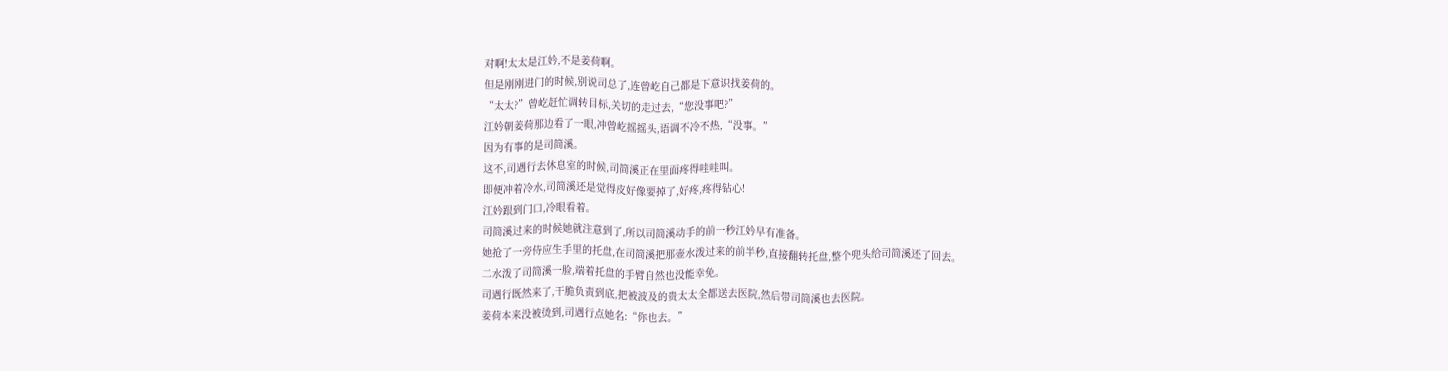对啊!太太是江妗,不是姜荷啊。
但是刚刚进门的时候,别说司总了,连曾屹自己都是下意识找姜荷的。
“太太?”曾屹赶忙调转目标,关切的走过去,“您没事吧?”
江妗朝姜荷那边看了一眼,冲曾屹摇摇头,语调不冷不热,“没事。”
因为有事的是司简溪。
这不,司遇行去休息室的时候,司简溪正在里面疼得哇哇叫。
即便冲着冷水,司简溪还是觉得皮好像要掉了,好疼,疼得钻心!
江妗跟到门口,冷眼看着。
司简溪过来的时候她就注意到了,所以司简溪动手的前一秒江妗早有准备。
她抢了一旁侍应生手里的托盘,在司简溪把那壶水泼过来的前半秒,直接翻转托盘,整个兜头给司简溪还了回去。
二水泼了司简溪一脸,端着托盘的手臂自然也没能幸免。
司遇行既然来了,干脆负责到底,把被波及的贵太太全都送去医院,然后带司简溪也去医院。
姜荷本来没被烫到,司遇行点她名:“你也去。”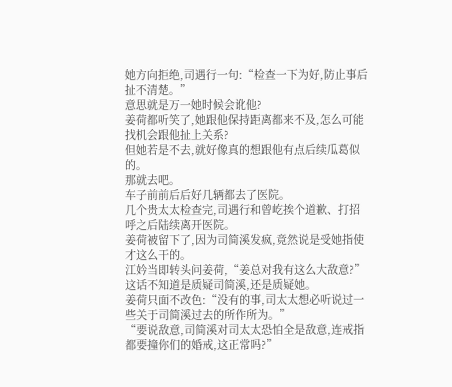她方向拒绝,司遇行一句:“检查一下为好,防止事后扯不清楚。”
意思就是万一她时候会讹他?
姜荷都听笑了,她跟他保持距离都来不及,怎么可能找机会跟他扯上关系?
但她若是不去,就好像真的想跟他有点后续瓜葛似的。
那就去吧。
车子前前后后好几辆都去了医院。
几个贵太太检查完,司遇行和曾屹挨个道歉、打招呼之后陆续离开医院。
姜荷被留下了,因为司简溪发疯,竟然说是受她指使才这么干的。
江妗当即转头问姜荷,“姜总对我有这么大敌意?”
这话不知道是质疑司简溪,还是质疑她。
姜荷只面不改色:“没有的事,司太太想必听说过一些关于司简溪过去的所作所为。”
“要说敌意,司简溪对司太太恐怕全是敌意,连戒指都要撞你们的婚戒,这正常吗?”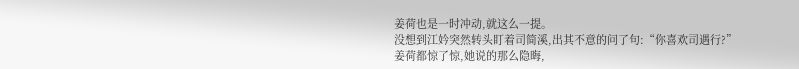姜荷也是一时冲动,就这么一提。
没想到江妗突然转头盯着司简溪,出其不意的问了句:“你喜欢司遇行?”
姜荷都惊了惊,她说的那么隐晦,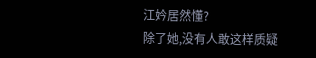江妗居然懂?
除了她,没有人敢这样质疑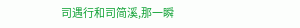司遇行和司简溪,那一瞬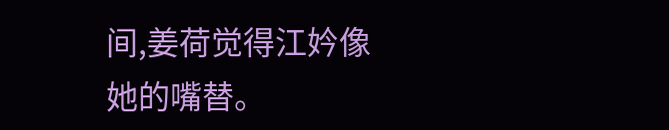间,姜荷觉得江妗像她的嘴替。